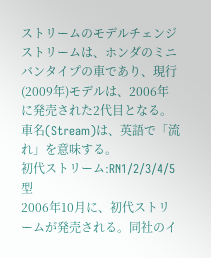ストリームのモデルチェンジ
ストリームは、ホンダのミニバンタイプの車であり、現行(2009年)モデルは、2006年に発売された2代目となる。車名(Stream)は、英語で「流れ」を意味する。
初代ストリーム:RN1/2/3/4/5型
2006年10月に、初代ストリームが発売される。同社のイ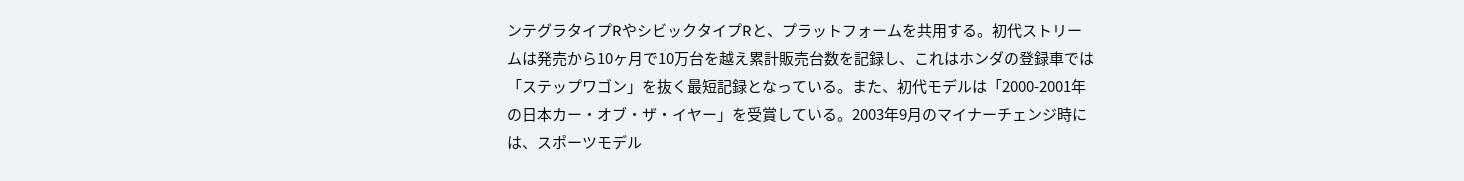ンテグラタイプRやシビックタイプRと、プラットフォームを共用する。初代ストリームは発売から10ヶ月で10万台を越え累計販売台数を記録し、これはホンダの登録車では「ステップワゴン」を抜く最短記録となっている。また、初代モデルは「2000-2001年の日本カー・オブ・ザ・イヤー」を受賞している。2003年9月のマイナーチェンジ時には、スポーツモデル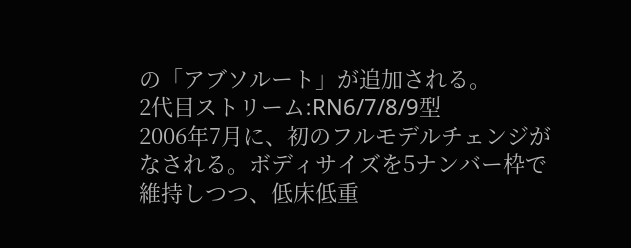の「アブソルート」が追加される。
2代目ストリーム:RN6/7/8/9型
2006年7月に、初のフルモデルチェンジがなされる。ボディサイズを5ナンバー枠で維持しつつ、低床低重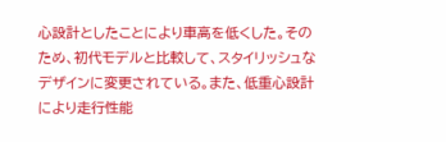心設計としたことにより車高を低くした。そのため、初代モデルと比較して、スタイリッシュなデザインに変更されている。また、低重心設計により走行性能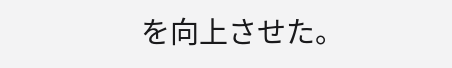を向上させた。